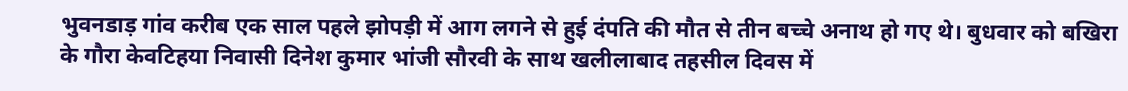भुवनडाड़ गांव करीब एक साल पहले झोपड़ी में आग लगने से हुई दंपति की मौत से तीन बच्चे अनाथ हो गए थे। बुधवार को बखिरा के गौरा केवटिहया निवासी दिनेश कुमार भांजी सौरवी के साथ खलीलाबाद तहसील दिवस में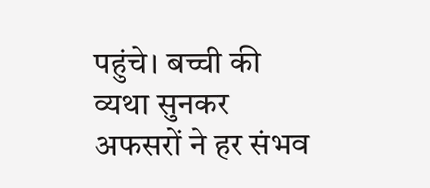पहुंचे। बच्ची की व्यथा सुनकर अफसरों ने हर संभव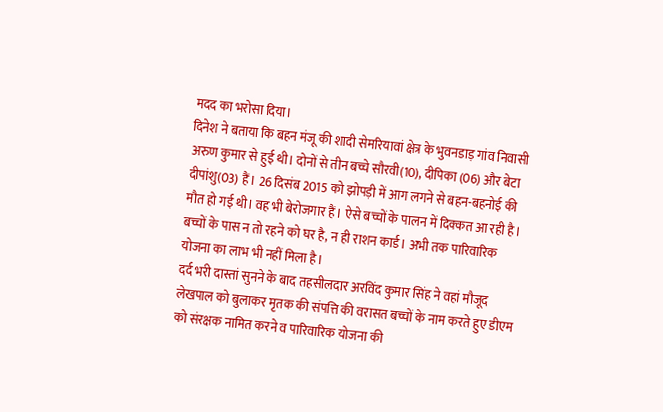मदद का भरोसा दिया।
दिनेश ने बताया कि बहन मंजू की शादी सेमरियावां क्षेत्र के भुवनडाड़ गांव निवासी अरुण कुमार से हुई थी। दोनों से तीन बच्चे सौरवी(10), दीपिका (06) और बेटा दीपांशु(03) हैं। 26 दिसंब 2015 को झोपड़ी में आग लगने से बहन-बहनोई की मौत हो गई थी। वह भी बेरोजगार हैं। ऐसे बच्चों के पालन में दिक्कत आ रही है। बच्चों के पास न तो रहने को घर है, न ही राशन कार्ड। अभी तक पारिवारिक योजना का लाभ भी नहीं मिला है।
दर्द भरी दास्तां सुनने के बाद तहसीलदार अरविंद कुमार सिंह ने वहां मौजूद लेखपाल को बुलाकर मृतक की संपत्ति की वरासत बच्चों के नाम करते हुए डीएम को संरक्षक नामित करने व पारिवारिक योजना की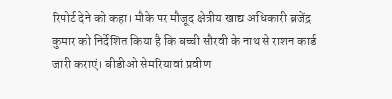रिपोर्ट देने को कहा। मौके पर मौजूद क्षेत्रीय खाद्य अधिकारी ब्रजेंद्र कुमार को निर्देशित किया है कि बच्ची सौरवी के नाथ से राशन कार्ड जारी कराएं। बीडीओ सेमरियावां प्रवीण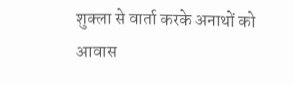शुक्ला से वार्ता करके अनाथों को आवास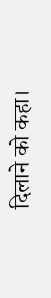दिलाने को कहा।